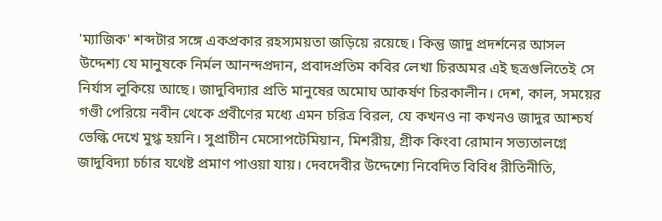'ম্যাজিক' শব্দটার সঙ্গে একপ্রকার রহস্যময়তা জড়িয়ে রয়েছে। কিন্তু জাদু প্রদর্শনের আসল উদ্দেশ্য যে মানুষকে নির্মল আনন্দপ্রদান, প্রবাদপ্রতিম কবির লেখা চিরঅমর এই ছত্রগুলিতেই সে নির্যাস লুকিয়ে আছে। জাদুবিদ্যার প্রতি মানুষের অমোঘ আকর্ষণ চিরকালীন। দেশ, কাল, সময়ের গণ্ডী পেরিয়ে নবীন থেকে প্রবীণের মধ্যে এমন চরিত্র বিরল, যে কখনও না কখনও জাদুর আশ্চর্য ভেল্কি দেখে মুগ্ধ হয়নি। সুপ্রাচীন মেসোপটেমিয়ান, মিশরীয়, গ্রীক কিংবা রোমান সভ্যতালগ্নে জাদুবিদ্যা চর্চার যথেষ্ট প্রমাণ পাওয়া যায়। দেবদেবীর উদ্দেশ্যে নিবেদিত বিবিধ রীতিনীতি,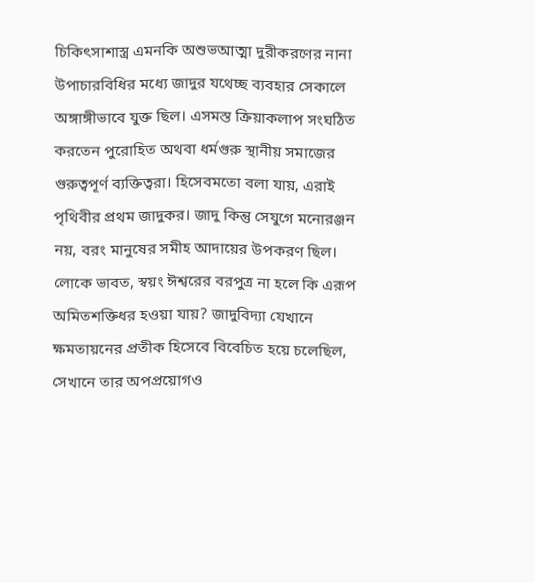চিকিৎসাশাস্ত্র এমনকি অশুভআত্মা দুরীকরণের নানা উপাচারবিধির মধ্যে জাদুর যথেচ্ছ ব্যবহার সেকালে অঙ্গাঙ্গীভাবে যুক্ত ছিল। এসমস্ত ক্রিয়াকলাপ সংঘঠিত করতেন পুরোহিত অথবা ধর্মগুরু স্থানীয় সমাজের গুরুত্বপূর্ণ ব্যক্তিত্বরা। হিসেবমতো বলা যায়, এরাই পৃথিবীর প্রথম জাদুকর। জাদু কিন্তু সেযুগে মনোরঞ্জন নয়, বরং মানুষের সমীহ আদায়ের উপকরণ ছিল। লোকে ভাবত, স্বয়ং ঈশ্বরের বরপুত্র না হলে কি এরূপ অমিতশক্তিধর হওয়া যায়? জাদুবিদ্যা যেখানে ক্ষমতায়নের প্রতীক হিসেবে বিবেচিত হয়ে চলেছিল, সেখানে তার অপপ্রয়োগও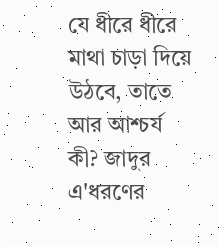যে ধীরে ধীরে মাথা চাড়া দিয়ে উঠবে, তাতে আর আশ্চর্য কী? জাদুর এ'ধরণের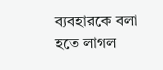ব্যবহারকে বলা হতে লাগল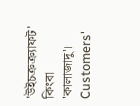'উইচক্রক্র্যাফট' কিংবা 'কালাজাদু'।
Customers'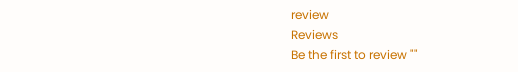review
Reviews
Be the first to review ""